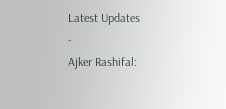Latest Updates
-
Ajker Rashifal: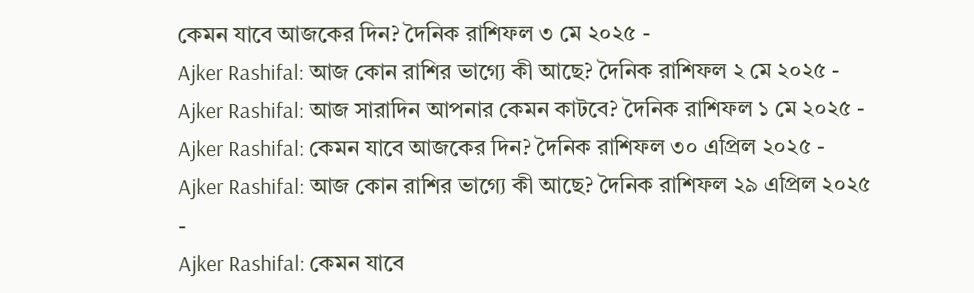কেমন যাবে আজকের দিন? দৈনিক রাশিফল ৩ মে ২০২৫ -
Ajker Rashifal: আজ কোন রাশির ভাগ্যে কী আছে? দৈনিক রাশিফল ২ মে ২০২৫ -
Ajker Rashifal: আজ সারাদিন আপনার কেমন কাটবে? দৈনিক রাশিফল ১ মে ২০২৫ -
Ajker Rashifal: কেমন যাবে আজকের দিন? দৈনিক রাশিফল ৩০ এপ্রিল ২০২৫ -
Ajker Rashifal: আজ কোন রাশির ভাগ্যে কী আছে? দৈনিক রাশিফল ২৯ এপ্রিল ২০২৫ -
Ajker Rashifal: কেমন যাবে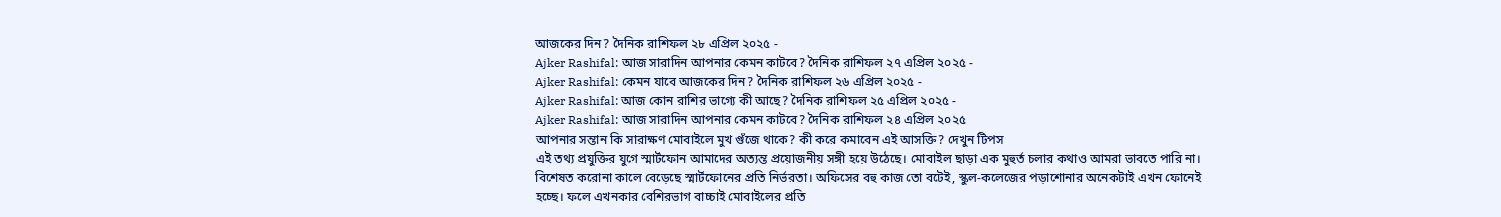আজকের দিন? দৈনিক রাশিফল ২৮ এপ্রিল ২০২৫ -
Ajker Rashifal: আজ সারাদিন আপনার কেমন কাটবে? দৈনিক রাশিফল ২৭ এপ্রিল ২০২৫ -
Ajker Rashifal: কেমন যাবে আজকের দিন? দৈনিক রাশিফল ২৬ এপ্রিল ২০২৫ -
Ajker Rashifal: আজ কোন রাশির ভাগ্যে কী আছে? দৈনিক রাশিফল ২৫ এপ্রিল ২০২৫ -
Ajker Rashifal: আজ সারাদিন আপনার কেমন কাটবে? দৈনিক রাশিফল ২৪ এপ্রিল ২০২৫
আপনার সন্তান কি সারাক্ষণ মোবাইলে মুখ গুঁজে থাকে? কী করে কমাবেন এই আসক্তি? দেখুন টিপস
এই তথ্য প্রযুক্তির যুগে স্মার্টফোন আমাদের অত্যন্ত প্রয়োজনীয় সঙ্গী হয়ে উঠেছে। মোবাইল ছাড়া এক মুহুর্ত চলার কথাও আমরা ভাবতে পারি না। বিশেষত করোনা কালে বেড়েছে স্মার্টফোনের প্রতি নির্ভরতা। অফিসের বহু কাজ তো বটেই, স্কুল-কলেজের পড়াশোনার অনেকটাই এখন ফোনেই হচ্ছে। ফলে এখনকার বেশিরভাগ বাচ্চাই মোবাইলের প্রতি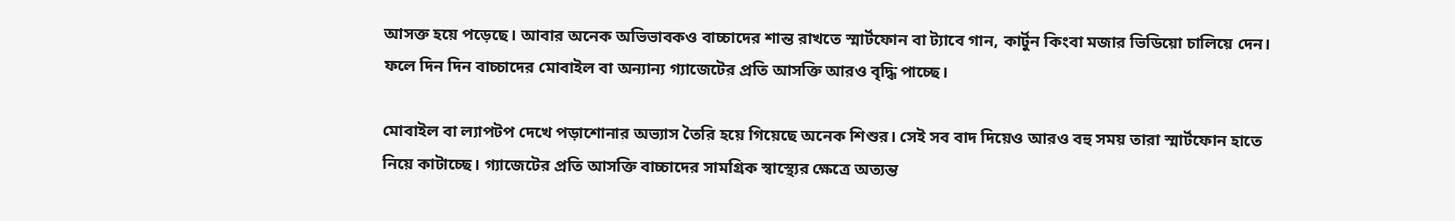আসক্ত হয়ে পড়েছে। আবার অনেক অভিভাবকও বাচ্চাদের শান্ত রাখতে স্মার্টফোন বা ট্যাবে গান, কার্টুন কিংবা মজার ভিডিয়ো চালিয়ে দেন। ফলে দিন দিন বাচ্চাদের মোবাইল বা অন্যান্য গ্যাজেটের প্রতি আসক্তি আরও বৃদ্ধি পাচ্ছে।

মোবাইল বা ল্যাপটপ দেখে পড়াশোনার অভ্যাস তৈরি হয়ে গিয়েছে অনেক শিশুর। সেই সব বাদ দিয়েও আরও বহু সময় তারা স্মার্টফোন হাতে নিয়ে কাটাচ্ছে। গ্যাজেটের প্রতি আসক্তি বাচ্চাদের সামগ্রিক স্বাস্থ্যের ক্ষেত্রে অত্যন্ত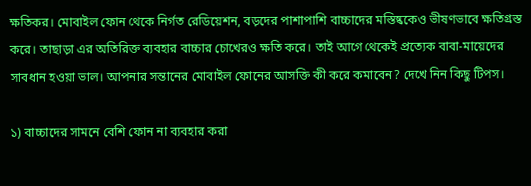ক্ষতিকর। মোবাইল ফোন থেকে নির্গত রেডিয়েশন, বড়দের পাশাপাশি বাচ্চাদের মস্তিষ্ককেও ভীষণভাবে ক্ষতিগ্রস্ত করে। তাছাড়া এর অতিরিক্ত ব্যবহার বাচ্চার চোখেরও ক্ষতি করে। তাই আগে থেকেই প্রত্যেক বাবা-মায়েদের সাবধান হওয়া ভাল। আপনার সন্তানের মোবাইল ফোনের আসক্তি কী করে কমাবেন? দেখে নিন কিছু টিপস।

১) বাচ্চাদের সামনে বেশি ফোন না ব্যবহার করা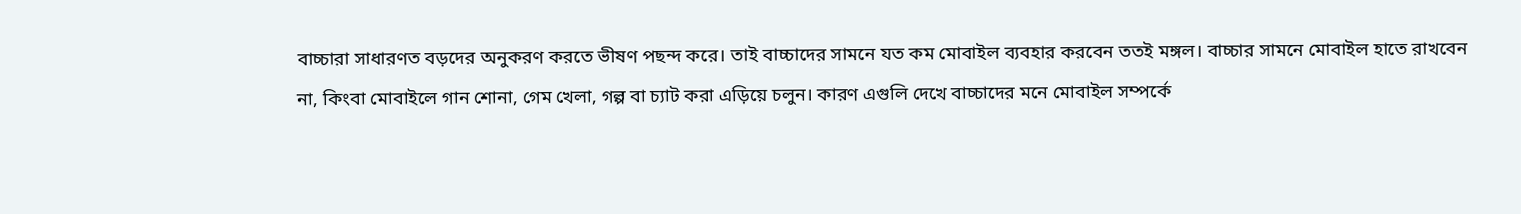বাচ্চারা সাধারণত বড়দের অনুকরণ করতে ভীষণ পছন্দ করে। তাই বাচ্চাদের সামনে যত কম মোবাইল ব্যবহার করবেন ততই মঙ্গল। বাচ্চার সামনে মোবাইল হাতে রাখবেন না, কিংবা মোবাইলে গান শোনা, গেম খেলা, গল্প বা চ্যাট করা এড়িয়ে চলুন। কারণ এগুলি দেখে বাচ্চাদের মনে মোবাইল সম্পর্কে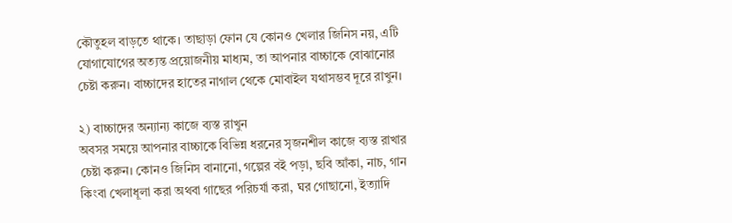কৌতুহল বাড়তে থাকে। তাছাড়া ফোন যে কোনও খেলার জিনিস নয়, এটি যোগাযোগের অত্যন্ত প্রয়োজনীয় মাধ্যম, তা আপনার বাচ্চাকে বোঝানোর চেষ্টা করুন। বাচ্চাদের হাতের নাগাল থেকে মোবাইল যথাসম্ভব দূরে রাখুন।

২) বাচ্চাদের অন্যান্য কাজে ব্যস্ত রাখুন
অবসর সময়ে আপনার বাচ্চাকে বিভিন্ন ধরনের সৃজনশীল কাজে ব্যস্ত রাখার চেষ্টা করুন। কোনও জিনিস বানানো, গল্পের বই পড়া, ছবি আঁকা, নাচ, গান কিংবা খেলাধূলা করা অথবা গাছের পরিচর্যা করা, ঘর গোছানো, ইত্যাদি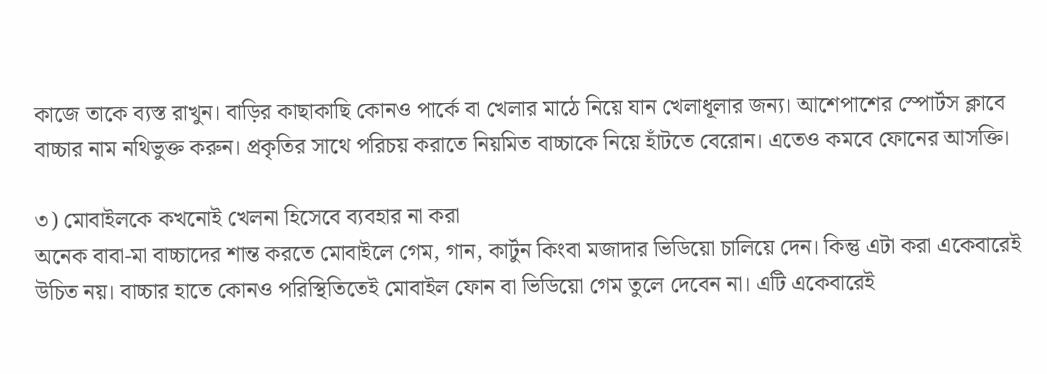কাজে তাকে ব্যস্ত রাখুন। বাড়ির কাছাকাছি কোনও পার্কে বা খেলার মাঠে নিয়ে যান খেলাধূলার জন্য। আশেপাশের স্পোর্টস ক্লাবে বাচ্চার নাম নথিভুক্ত করুন। প্রকৃতির সাথে পরিচয় করাতে নিয়মিত বাচ্চাকে নিয়ে হাঁটতে বেরোন। এতেও কমবে ফোনের আসক্তি।

৩) মোবাইলকে কখনোই খেলনা হিসেবে ব্যবহার না করা
অনেক বাবা-মা বাচ্চাদের শান্ত করতে মোবাইলে গেম, গান, কার্টুন কিংবা মজাদার ভিডিয়ো চালিয়ে দেন। কিন্তু এটা করা একেবারেই উচিত নয়। বাচ্চার হাতে কোনও পরিস্থিতিতেই মোবাইল ফোন বা ভিডিয়ো গেম তুলে দেবেন না। এটি একেবারেই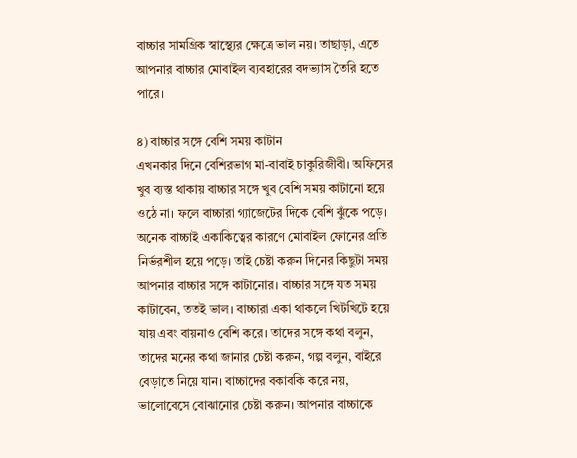বাচ্চার সামগ্রিক স্বাস্থ্যের ক্ষেত্রে ভাল নয়। তাছাড়া, এতে আপনার বাচ্চার মোবাইল ব্যবহারের বদভ্যাস তৈরি হতে পারে।

৪) বাচ্চার সঙ্গে বেশি সময় কাটান
এখনকার দিনে বেশিরভাগ মা-বাবাই চাকুরিজীবী। অফিসের খুব ব্যস্ত থাকায় বাচ্চার সঙ্গে খুব বেশি সময় কাটানো হয়ে ওঠে না। ফলে বাচ্চারা গ্যাজেটের দিকে বেশি ঝুঁকে পড়ে। অনেক বাচ্চাই একাকিত্বের কারণে মোবাইল ফোনের প্রতি নির্ভরশীল হয়ে পড়ে। তাই চেষ্টা করুন দিনের কিছুটা সময় আপনার বাচ্চার সঙ্গে কাটানোর। বাচ্চার সঙ্গে যত সময় কাটাবেন, ততই ভাল। বাচ্চারা একা থাকলে খিটখিটে হয়ে যায় এবং বায়নাও বেশি করে। তাদের সঙ্গে কথা বলুন, তাদের মনের কথা জানার চেষ্টা করুন, গল্প বলুন, বাইরে বেড়াতে নিয়ে যান। বাচ্চাদের বকাবকি করে নয়, ভালোবেসে বোঝানোর চেষ্টা করুন। আপনার বাচ্চাকে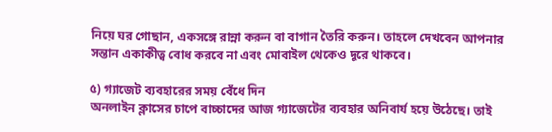নিয়ে ঘর গোছান, একসঙ্গে রান্না করুন বা বাগান তৈরি করুন। তাহলে দেখবেন আপনার সন্তান একাকীত্ব বোধ করবে না এবং মোবাইল থেকেও দূরে থাকবে।

৫) গ্যাজেট ব্যবহারের সময় বেঁধে দিন
অনলাইন ক্লাসের চাপে বাচ্চাদের আজ গ্যাজেটের ব্যবহার অনিবার্য হয়ে উঠেছে। তাই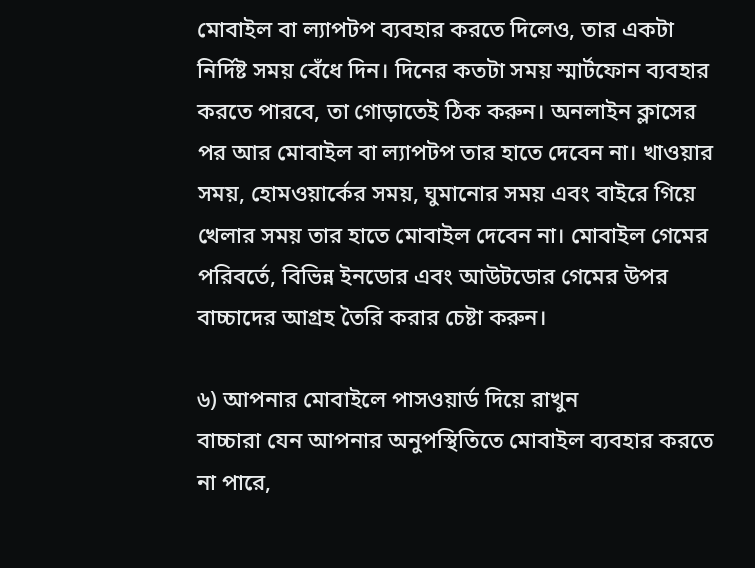মোবাইল বা ল্যাপটপ ব্যবহার করতে দিলেও, তার একটা নির্দিষ্ট সময় বেঁধে দিন। দিনের কতটা সময় স্মার্টফোন ব্যবহার করতে পারবে, তা গোড়াতেই ঠিক করুন। অনলাইন ক্লাসের পর আর মোবাইল বা ল্যাপটপ তার হাতে দেবেন না। খাওয়ার সময়, হোমওয়ার্কের সময়, ঘুমানোর সময় এবং বাইরে গিয়ে খেলার সময় তার হাতে মোবাইল দেবেন না। মোবাইল গেমের পরিবর্তে, বিভিন্ন ইনডোর এবং আউটডোর গেমের উপর বাচ্চাদের আগ্রহ তৈরি করার চেষ্টা করুন।

৬) আপনার মোবাইলে পাসওয়ার্ড দিয়ে রাখুন
বাচ্চারা যেন আপনার অনুপস্থিতিতে মোবাইল ব্যবহার করতে না পারে,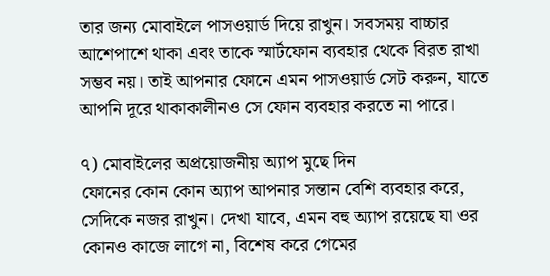তার জন্য মোবাইলে পাসওয়ার্ড দিয়ে রাখুন। সবসময় বাচ্চার আশেপাশে থাকা এবং তাকে স্মার্টফোন ব্যবহার থেকে বিরত রাখা সম্ভব নয়। তাই আপনার ফোনে এমন পাসওয়ার্ড সেট করুন, যাতে আপনি দূরে থাকাকালীনও সে ফোন ব্যবহার করতে না পারে।

৭) মোবাইলের অপ্রয়োজনীয় অ্যাপ মুছে দিন
ফোনের কোন কোন অ্যাপ আপনার সন্তান বেশি ব্যবহার করে, সেদিকে নজর রাখুন। দেখা যাবে, এমন বহু অ্যাপ রয়েছে যা ওর কোনও কাজে লাগে না, বিশেষ করে গেমের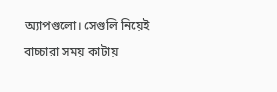অ্যাপগুলো। সেগুলি নিয়েই বাচ্চারা সময় কাটায়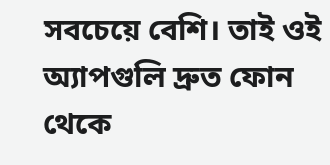সবচেয়ে বেশি। তাই ওই অ্যাপগুলি দ্রুত ফোন থেকে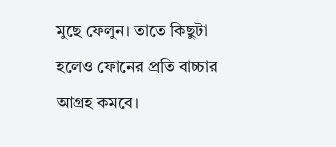মুছে ফেলুন। তাতে কিছুটা হলেও ফোনের প্রতি বাচ্চার আগ্রহ কমবে।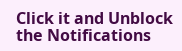Click it and Unblock the Notifications